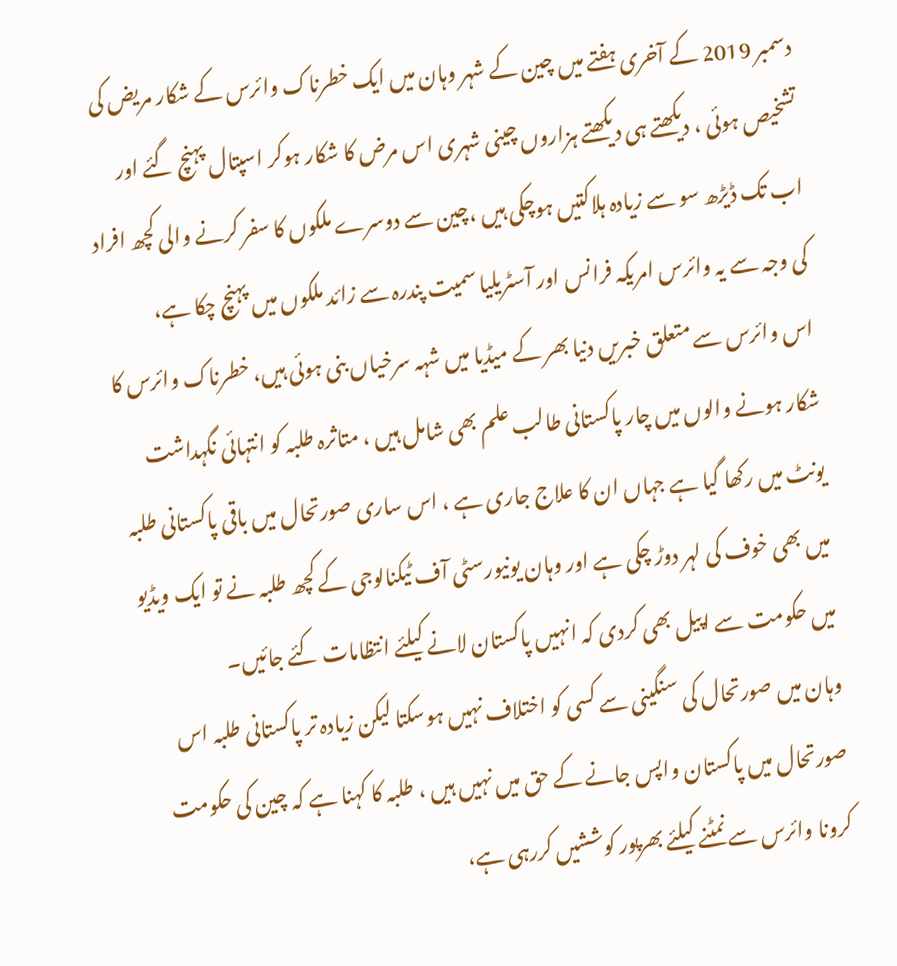دسمبر 2019 کے آخری ہفتے میں چین کے شہر وہان میں ایک خطرناک وائرس کے شکار مریض کی تشخیص ہوئی ، دیکھتے ہی دیکھتے ہزاروں چینی شہری اس مرض کا شکار ہوکر اسپتال پہنچ گئے اور اب تک ڈیڑھ سو سے زیادہ ہلاکتیں ہوچکی ہیں ،چین سے دوسرے ملکوں کا سفر کرنے والی کچھ افراد کی وجہ سے یہ وائرس امریکہ فرانس اور آسٹریلیا سمیت پندرہ سے زائد ملکوں میں پہنچ چکا ہے،
اس وائرس سے متعلق خبریں دنیا بھر کے میڈیا میں شہہ سرخیاں بنی ہوئی ہیں، خطرناک وائرس کا شکار ہونے والوں میں چار پاکستانی طالب علم بھی شامل ہیں ، متاثرہ طلبہ کو انتہائی نگہداشت یونٹ میں رکھا گیا ہے جہاں ان کا علاج جاری ہے ، اس ساری صورتحال میں باقی پاکستانی طلبہ میں بھی خوف کی لہر دوڑ چکی ہے اور وہان یونیورسٹی آف ٹیکنالوجی کے کچھ طلبہ نے تو ایک ویڈیو میں حکومت سے اپیل بھی کردی کہ انہیں پاکستان لانے کیلئے انتظامات کئے جائیں۔
وہان میں صورتحال کی سنگینی سے کسی کو اختلاف نہیں ہوسکتا لیکن زیادہ تر پاکستانی طلبہ اس صورتحال میں پاکستان واپس جانے کے حق میں نہیں ہیں ، طلبہ کا کہنا ہے کہ چین کی حکومت کرونا وائرس سے نمٹنے کیلئے بھرپور کوششیں کررہی ہے،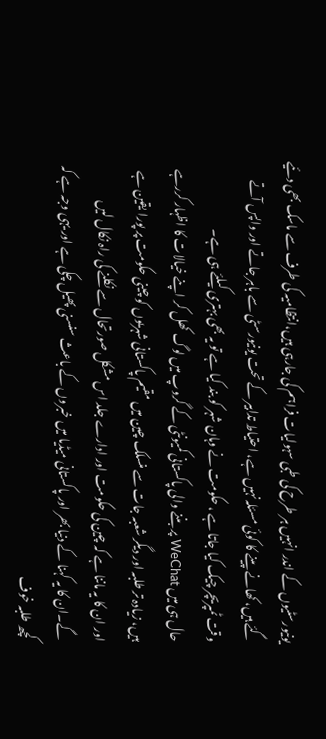یونیورسٹیوں کے اندر انہیں ہر طرح کی طبی سہولیات فراہم کی جارہی ہیں،انتظامیہ کی طرف سے ماسک بھی دئیے گئے ہیں، کھانے پینے کا کوئی مسئلہ نہیں ہے، احتیاط تدابیر کے تحت یونیورسٹی سے باہر جاتے اور واپس آتے وقت ٹمپریچر چیک کیا جاتا ہے ، حکومت نے وہان شہر کو بند کیا ہے تو یہ بھی بہتری کیلئے ہی ہے۔
حال ہی میں WeChat پر بننے والی پاکستانی کمیونٹی کے گروپ میں لوگ کھل کر اپنے خیالات کا اظہار کررہے ہیں، زیادہ تر طلبہ اور دیگر شعبہ جات سے منسلک چین میں مقیم پاکستانی شہریوں کو چینی حکومت پر پورا یقین ہے اور ان کا یہ ماننا ہے کہ چین کی حکومت اور ادارے جلد اس مشکل صورتحال سے نکلنے کی راہ نکال لیں گے۔ان کا یہ کہنا کے دنیا بھر اور پاکستانی میڈیا میں خبروں کے باعث سنسنی پھیل چکی ہے اور یہی وجہ ہے کہ کچھ طلبہ خوف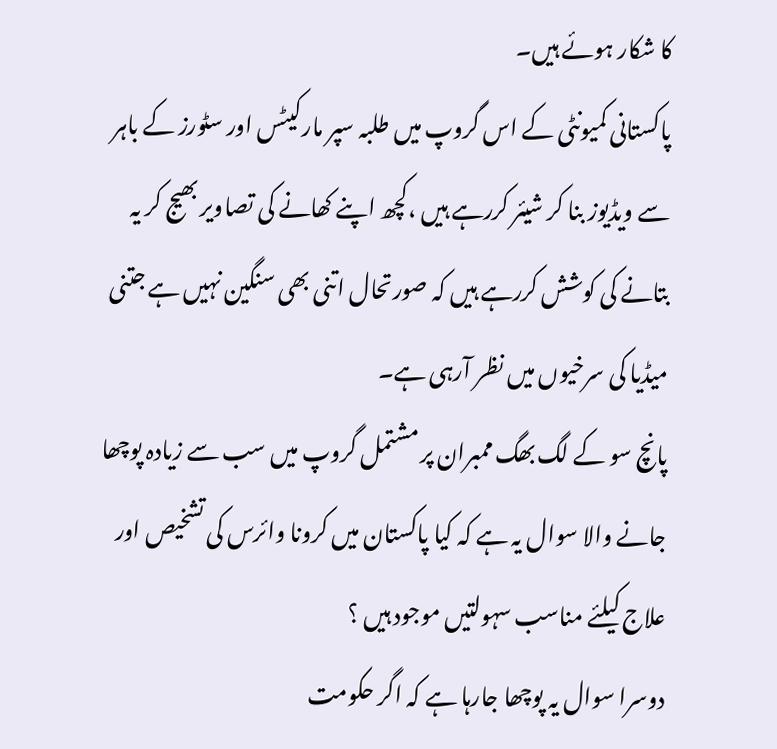کا شکار ہوئے ہیں۔
پاکستانی کمیونٹی کے اس گروپ میں طلبہ سپر مارکیٹس اور سٹورز کے باہر سے ویڈیوز بنا کر شیئر کررہے ہیں ،کچھ اپنے کھانے کی تصاویر بھیج کر یہ بتانے کی کوشش کررہے ہیں کہ صورتحال اتنی بھی سنگین نہیں ہے جتنی میڈیا کی سرخیوں میں نظر آرہی ہے۔
پانچ سو کے لگ بھگ ممبران پر مشتمل گروپ میں سب سے زیادہ پوچھا جانے والا سوال یہ ہے کہ کیا پاکستان میں کرونا وائرس کی تشخیص اور علاج کیلئے مناسب سہولتیں موجود ہیں ؟
دوسرا سوال یہ پوچھا جارہا ہے کہ اگر حکومت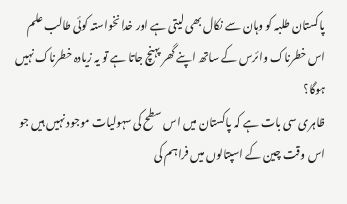پاکستان طلبہ کو وہان سے نکال بھی لیتی ہے اور خدانخواستہ کوئی طالب علم اس خطرناک وائرس کے ساتھ اپنے گھر پہنچ جاتا ہے تو یہ زیادہ خطرناک نہیں ہوگا؟
ظاہری سی بات ہے کہ پاکستان میں اس سطح کی سہولیات موجود نہیں ہیں جو اس وقت چین کے اسپتالوں میں فراہم کی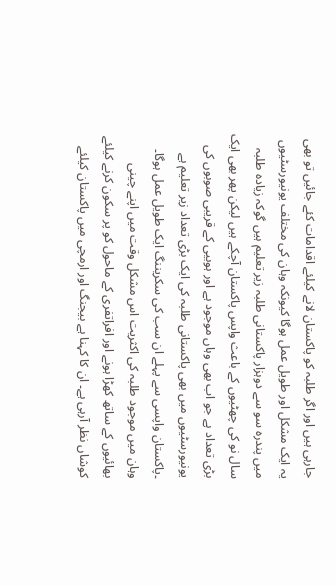جارہی ہیں اور اگر طلبہ کو پاکستان لانے کیلئے اقدامات کئے جائیں تو بھی یہ ایک مشکل اور طویل عمل ہوگا کیونکہ وہان کی مختلف یونیورسٹیوں میں پندرہ سو سے دوہزار پاکستانی طلبہ زیر تعلیم ہیں گوکہ زیادہ طلبہ سال نو کی چھٹیوں کے باعث واپس پاکستان آچکے ہیں لیکن پھر بھی ایک بڑی تعداد ہے جو اب بھی وہاں موجود ہے اور ہوبیی کے قریبی صوبوں کی یونیورسٹیوں میں بھی پاکستانی طلبہ کی ایک بڑی تعداد زیر تعلیم ہے ۔پاکستان واپسی سے پہلے ان سب کی سکریننگ ایک طویل عمل ہوگا۔
وہان میں موجود طلبہ کی اکثریت اس مشکل وقت میں اپنے چینی بھائیوں کے ساتھ کھڑا ہونے اور افراتفری کے ماحول کو پر سکون کرنے کیلئے کوشاں نظر آرہی ہے۔ ان کا کہنا ہے بیجنگ اور ارمچی میں پاکستان کیلئے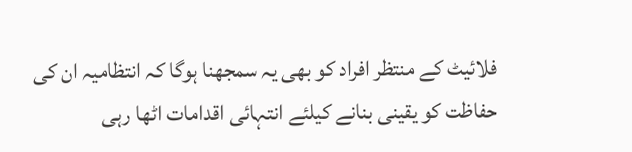فلائیٹ کے منتظر افراد کو بھی یہ سمجھنا ہوگا کہ انتظامیہ ان کی حفاظت کو یقینی بنانے کیلئے انتہائی اقدامات اٹھا رہی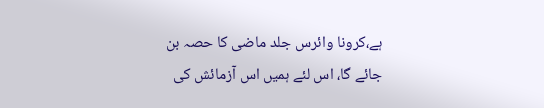ہے،کرونا وائرس جلد ماضی کا حصہ بن جائے گا، اس لئے ہمیں اس آزمائش کی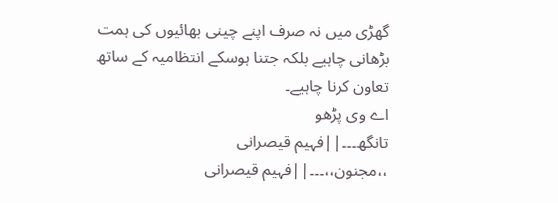گھڑی میں نہ صرف اپنے چینی بھائیوں کی ہمت بڑھانی چاہیے بلکہ جتنا ہوسکے انتظامیہ کے ساتھ تعاون کرنا چاہیے۔
اے وی پڑھو
تانگھ۔۔۔||فہیم قیصرانی
،،مجنون،،۔۔۔||فہیم قیصرانی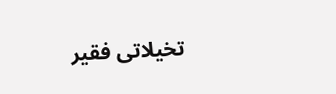تخیلاتی فقیر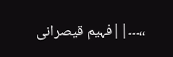،،۔۔۔||فہیم قیصرانی